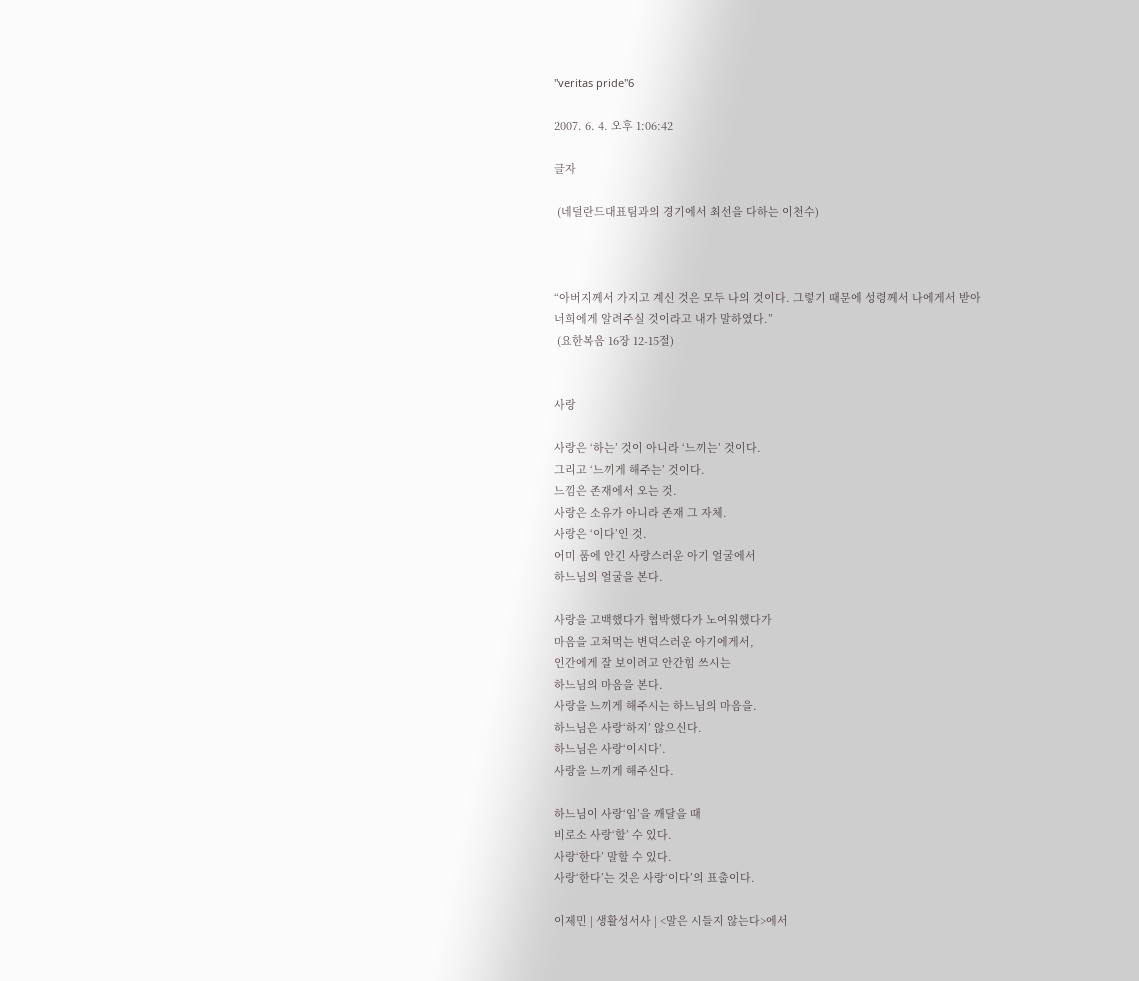"veritas pride"6

2007. 6. 4. 오후 1:06:42

글자

 (네덜란드대표팀과의 경기에서 최선을 다하는 이천수)



“아버지께서 가지고 계신 것은 모두 나의 것이다. 그렇기 때문에 성령께서 나에게서 받아
너희에게 알려주실 것이라고 내가 말하였다.”
 (요한복음 16장 12-15절)


사랑

사랑은 ‘하는’ 것이 아니라 ‘느끼는’ 것이다.
그리고 ‘느끼게 해주는’ 것이다.
느낌은 존재에서 오는 것.
사랑은 소유가 아니라 존재 그 자체.
사랑은 ‘이다’인 것.
어미 품에 안긴 사랑스러운 아기 얼굴에서
하느님의 얼굴을 본다.

사랑을 고백했다가 협박했다가 노여워했다가
마음을 고쳐먹는 변덕스러운 아기에게서,
인간에게 잘 보이려고 안간힘 쓰시는
하느님의 마음을 본다.
사랑을 느끼게 해주시는 하느님의 마음을.
하느님은 사랑‘하지’ 않으신다.
하느님은 사랑‘이시다’.
사랑을 느끼게 해주신다.

하느님이 사랑‘임’을 깨달을 때
비로소 사랑‘할’ 수 있다.
사랑‘한다’ 말할 수 있다.
사랑‘한다’는 것은 사랑‘이다’의 표출이다.

이제민 | 생활성서사 | <말은 시들지 않는다>에서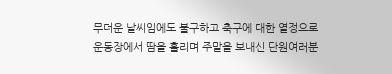무더운 날씨임에도 불구하고 축구에 대한 열정으로
운동장에서 땀을 흘리며 주말을 보내신 단원여러분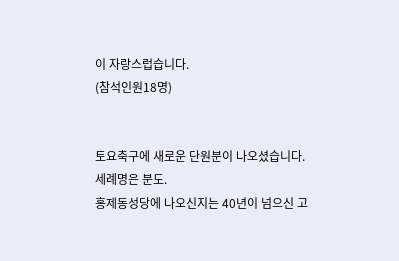이 자랑스럽습니다.
(참석인원18명)


토요축구에 새로운 단원분이 나오셨습니다.
세례명은 분도.
홍제동성당에 나오신지는 40년이 넘으신 고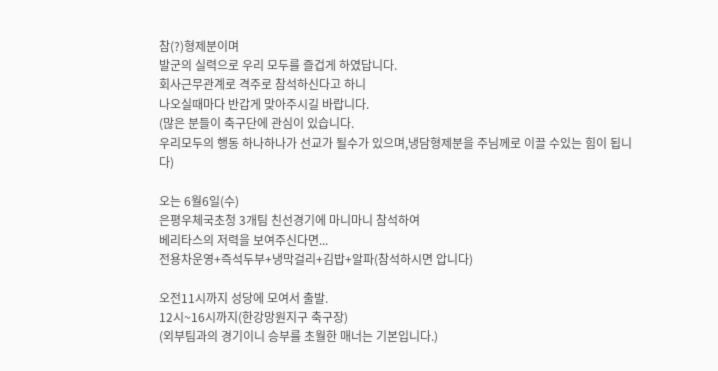참(?)형제분이며
발군의 실력으로 우리 모두를 즐겁게 하였답니다.
회사근무관계로 격주로 참석하신다고 하니
나오실때마다 반갑게 맞아주시길 바랍니다.
(많은 분들이 축구단에 관심이 있습니다.
우리모두의 행동 하나하나가 선교가 될수가 있으며,냉담형제분을 주님께로 이끌 수있는 힘이 됩니다)

오는 6월6일(수)
은평우체국초청 3개팀 친선경기에 마니마니 참석하여
베리타스의 저력을 보여주신다면...
전용차운영+즉석두부+냉막걸리+김밥+알파(참석하시면 압니다)

오전11시까지 성당에 모여서 출발.
12시~16시까지(한강망원지구 축구장)
(외부팀과의 경기이니 승부를 초월한 매너는 기본입니다.)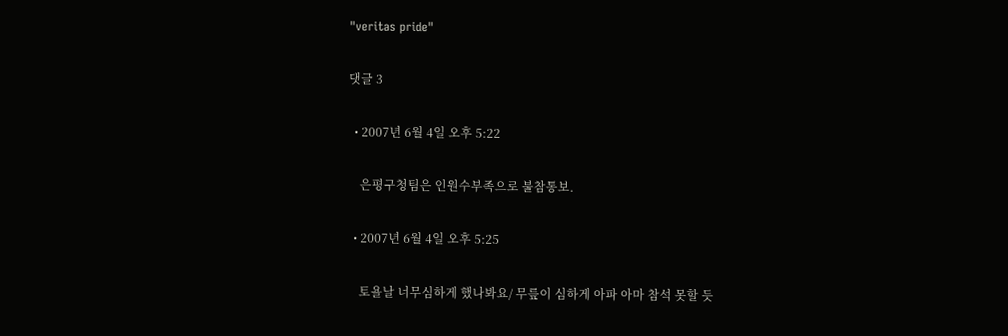"veritas pride"

댓글 3

  • 2007년 6월 4일 오후 5:22

    은평구청팀은 인원수부족으로 불참통보.

  • 2007년 6월 4일 오후 5:25

    토욜날 너무심하게 했나봐요/ 무릎이 심하게 아파 아마 참석 못할 듯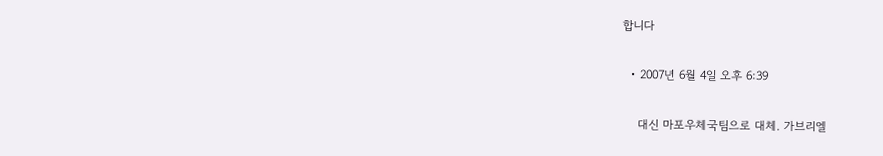합니다

  • 2007년 6월 4일 오후 6:39

    대신 마포우체국팀으로 대체. 가브리엘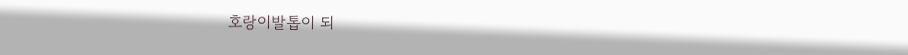호랑이발톱이 되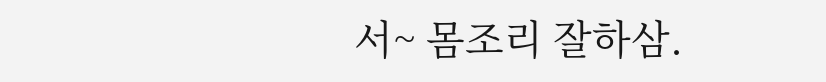서~ 몸조리 잘하삼.